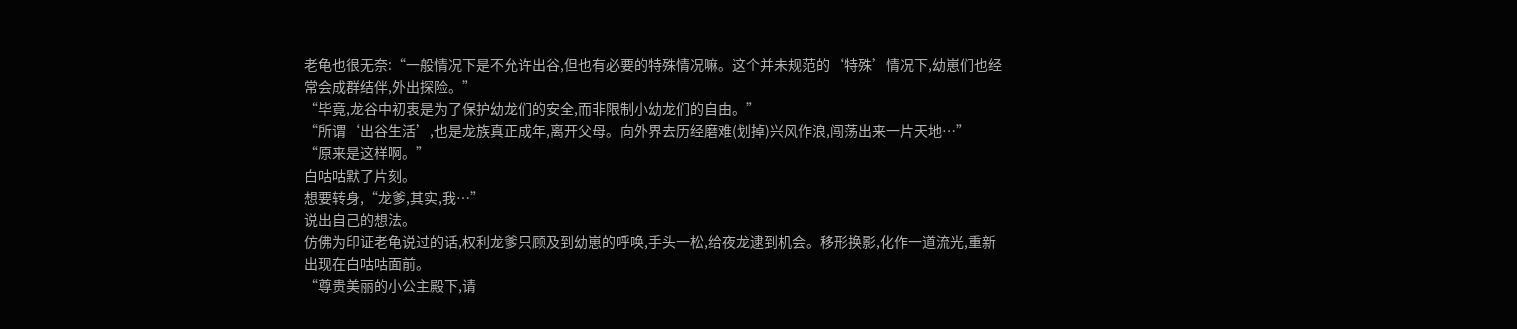老龟也很无奈:“一般情况下是不允许出谷,但也有必要的特殊情况嘛。这个并未规范的‘特殊’情况下,幼崽们也经常会成群结伴,外出探险。”
“毕竟,龙谷中初衷是为了保护幼龙们的安全,而非限制小幼龙们的自由。”
“所谓‘出谷生活’,也是龙族真正成年,离开父母。向外界去历经磨难(划掉)兴风作浪,闯荡出来一片天地…”
“原来是这样啊。”
白咕咕默了片刻。
想要转身,“龙爹,其实,我…”
说出自己的想法。
仿佛为印证老龟说过的话,权利龙爹只顾及到幼崽的呼唤,手头一松,给夜龙逮到机会。移形换影,化作一道流光,重新出现在白咕咕面前。
“尊贵美丽的小公主殿下,请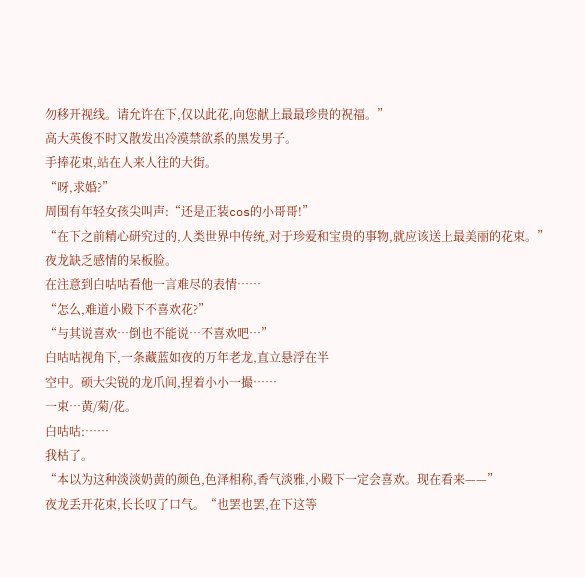勿移开视线。请允许在下,仅以此花,向您献上最最珍贵的祝福。”
高大英俊不时又散发出冷漠禁欲系的黑发男子。
手捧花束,站在人来人往的大街。
“呀,求婚?”
周围有年轻女孩尖叫声:“还是正装cos的小哥哥!”
“在下之前精心研究过的,人类世界中传统,对于珍爱和宝贵的事物,就应该送上最美丽的花束。”
夜龙缺乏感情的呆板脸。
在注意到白咕咕看他一言难尽的表情……
“怎么,难道小殿下不喜欢花?”
“与其说喜欢…倒也不能说…不喜欢吧…”
白咕咕视角下,一条藏蓝如夜的万年老龙,直立悬浮在半
空中。硕大尖锐的龙爪间,捏着小小一撮……
一束…黄/菊/花。
白咕咕:……
我枯了。
“本以为这种淡淡奶黄的颜色,色泽相称,香气淡雅,小殿下一定会喜欢。现在看来——”
夜龙丢开花束,长长叹了口气。“也罢也罢,在下这等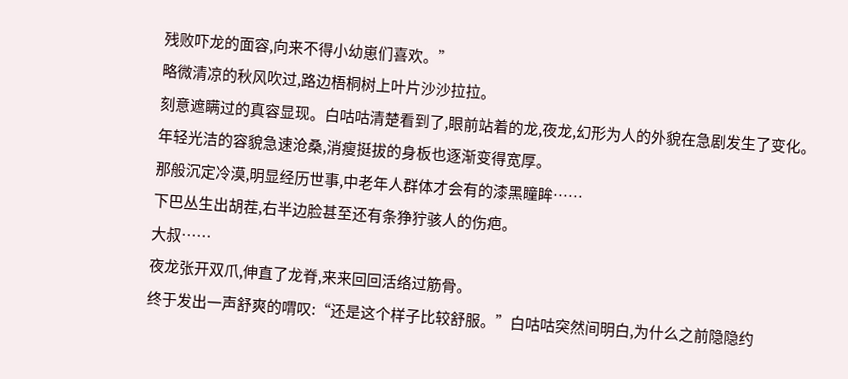残败吓龙的面容,向来不得小幼崽们喜欢。”
略微清凉的秋风吹过,路边梧桐树上叶片沙沙拉拉。
刻意遮瞒过的真容显现。白咕咕清楚看到了,眼前站着的龙,夜龙,幻形为人的外貌在急剧发生了变化。
年轻光洁的容貌急速沧桑,消瘦挺拔的身板也逐渐变得宽厚。
那般沉定冷漠,明显经历世事,中老年人群体才会有的漆黑瞳眸……
下巴丛生出胡茬,右半边脸甚至还有条狰狞骇人的伤疤。
大叔……
夜龙张开双爪,伸直了龙脊,来来回回活络过筋骨。
终于发出一声舒爽的喟叹:“还是这个样子比较舒服。”白咕咕突然间明白,为什么之前隐隐约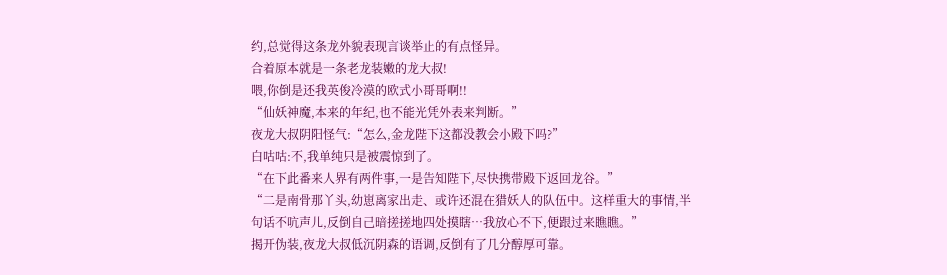约,总觉得这条龙外貌表现言谈举止的有点怪异。
合着原本就是一条老龙装嫩的龙大叔!
喂,你倒是还我英俊冷漠的欧式小哥哥啊!!
“仙妖神魔,本来的年纪,也不能光凭外表来判断。”
夜龙大叔阴阳怪气:“怎么,金龙陛下这都没教会小殿下吗?”
白咕咕:不,我单纯只是被震惊到了。
“在下此番来人界有两件事,一是告知陛下,尽快携带殿下返回龙谷。”
“二是南骨那丫头,幼崽离家出走、或许还混在猎妖人的队伍中。这样重大的事情,半句话不吭声儿,反倒自己暗搓搓地四处摸瞎…我放心不下,便跟过来瞧瞧。”
揭开伪装,夜龙大叔低沉阴森的语调,反倒有了几分醇厚可靠。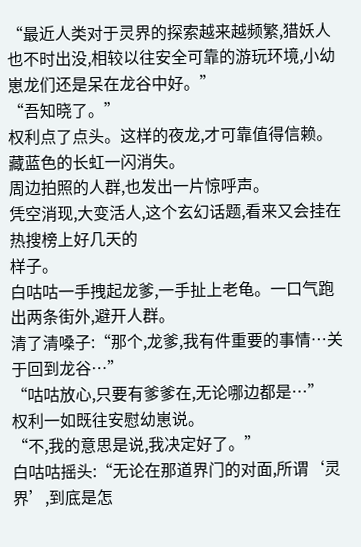“最近人类对于灵界的探索越来越频繁,猎妖人也不时出没,相较以往安全可靠的游玩环境,小幼崽龙们还是呆在龙谷中好。”
“吾知晓了。”
权利点了点头。这样的夜龙,才可靠值得信赖。
藏蓝色的长虹一闪消失。
周边拍照的人群,也发出一片惊呼声。
凭空消现,大变活人,这个玄幻话题,看来又会挂在热搜榜上好几天的
样子。
白咕咕一手拽起龙爹,一手扯上老龟。一口气跑出两条街外,避开人群。
清了清嗓子:“那个,龙爹,我有件重要的事情…关于回到龙谷…”
“咕咕放心,只要有爹爹在,无论哪边都是…”
权利一如既往安慰幼崽说。
“不,我的意思是说,我决定好了。”
白咕咕摇头:“无论在那道界门的对面,所谓‘灵界’,到底是怎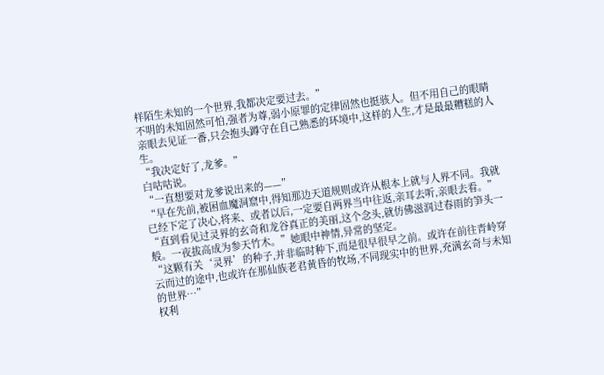样陌生未知的一个世界,我都决定要过去。”
不明的未知固然可怕,强者为尊,弱小原罪的定律固然也挺骇人。但不用自己的眼睛亲眼去见证一番,只会抱头蹲守在自己熟悉的环境中,这样的人生,才是最最糟糕的人生。
“我决定好了,龙爹。”
白咕咕说。
“一直想要对龙爹说出来的——”
“早在先前,被困血魔洞窟中,得知那边天道规则或许从根本上就与人界不同。我就已经下定了决心,将来、或者以后,一定要自两界当中往返,亲耳去听,亲眼去看。”
“直到看见过灵界的玄奇和龙谷真正的美丽,这个念头,就仿佛滋润过春雨的笋头一般。一夜拔高成为参天竹木。”她眼中神情,异常的坚定。
“这颗有关‘灵界’的种子,并非临时种下,而是很早很早之前。或许在前往青岭穿云而过的途中,也或许在那仙族老君黄昏的牧场,不同现实中的世界,充满玄奇与未知的世界…”
权利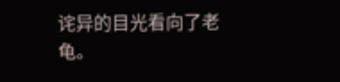诧异的目光看向了老龟。